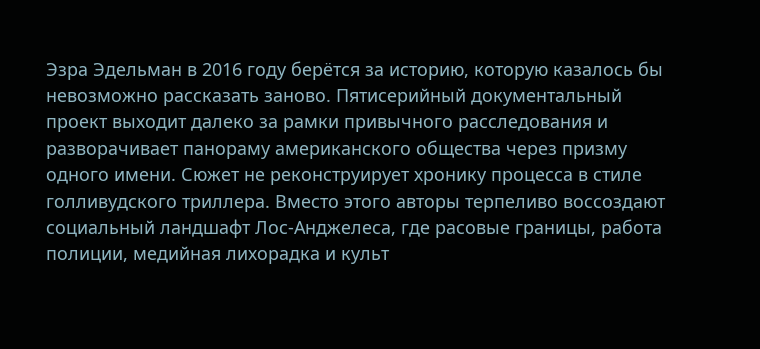Эзра Эдельман в 2016 году берётся за историю, которую казалось бы невозможно рассказать заново. Пятисерийный документальный проект выходит далеко за рамки привычного расследования и разворачивает панораму американского общества через призму одного имени. Сюжет не реконструирует хронику процесса в стиле голливудского триллера. Вместо этого авторы терпеливо воссоздают социальный ландшафт Лос-Анджелеса, где расовые границы, работа полиции, медийная лихорадка и культ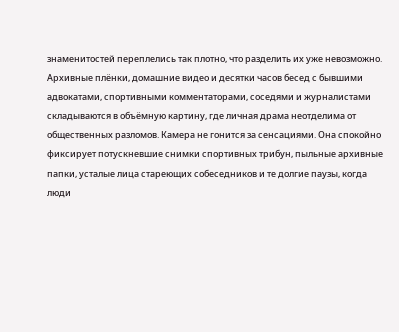знаменитостей переплелись так плотно, что разделить их уже невозможно. Архивные плёнки, домашние видео и десятки часов бесед с бывшими адвокатами, спортивными комментаторами, соседями и журналистами складываются в объёмную картину, где личная драма неотделима от общественных разломов. Камера не гонится за сенсациями. Она спокойно фиксирует потускневшие снимки спортивных трибун, пыльные архивные папки, усталые лица стареющих собеседников и те долгие паузы, когда люди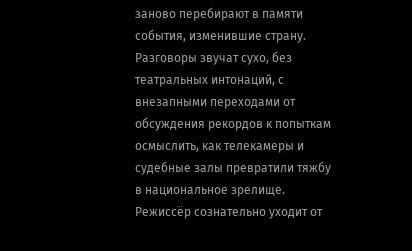заново перебирают в памяти события, изменившие страну. Разговоры звучат сухо, без театральных интонаций, с внезапными переходами от обсуждения рекордов к попыткам осмыслить, как телекамеры и судебные залы превратили тяжбу в национальное зрелище. Режиссёр сознательно уходит от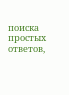поиска простых ответов,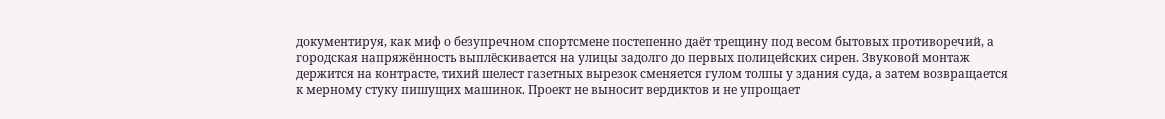документируя, как миф о безупречном спортсмене постепенно даёт трещину под весом бытовых противоречий, а городская напряжённость выплёскивается на улицы задолго до первых полицейских сирен. Звуковой монтаж держится на контрасте, тихий шелест газетных вырезок сменяется гулом толпы у здания суда, а затем возвращается к мерному стуку пишущих машинок. Проект не выносит вердиктов и не упрощает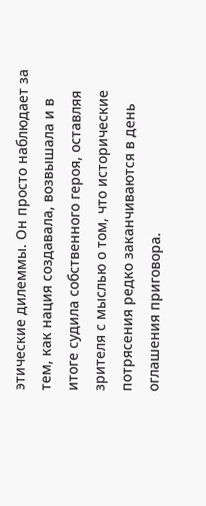этические дилеммы. Он просто наблюдает за тем, как нация создавала, возвышала и в итоге судила собственного героя, оставляя зрителя с мыслью о том, что исторические потрясения редко заканчиваются в день оглашения приговора.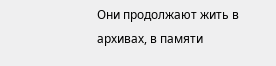Они продолжают жить в архивах, в памяти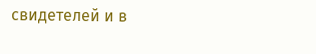свидетелей и в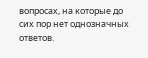вопросах, на которые до сих пор нет однозначных ответов.